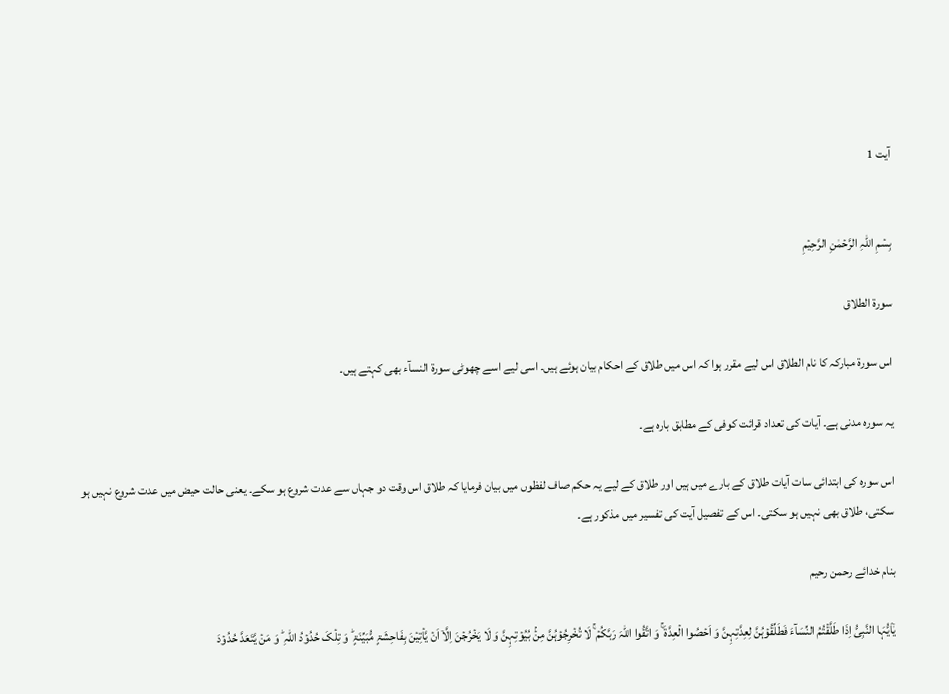آیت 1


بِسۡمِ اللّٰہِ الرَّحۡمٰنِ الرَّحِیۡمِ

سورۃ الطلاق

اس سورۃ مبارکہ کا نام الطلاق اس لیے مقرر ہوا کہ اس میں طلاق کے احکام بیان ہوئے ہیں۔ اسی لیے اسے چھوٹی سورۃ النسآء بھی کہتے ہیں۔

یہ سورہ مدنی ہے۔ آیات کی تعداد قرائت کوفی کے مطابق بارہ ہے۔

اس سورہ کی ابتدائی سات آیات طلاق کے بارے میں ہیں اور طلاق کے لیے یہ حکم صاف لفظوں میں بیان فرمایا کہ طلاق اس وقت دو جہاں سے عدت شروع ہو سکے۔ یعنی حالت حیض میں عدت شروع نہیں ہو سکتی، طلاق بھی نہیں ہو سکتی۔ اس کے تفصیل آیت کی تفسیر میں مذکور ہے۔

بنام خدائے رحمن رحیم

یٰۤاَیُّہَا النَّبِیُّ اِذَا طَلَّقۡتُمُ النِّسَآءَ فَطَلِّقُوۡہُنَّ لِعِدَّتِہِنَّ وَ اَحۡصُوا الۡعِدَّۃَ ۚ وَ اتَّقُوا اللّٰہَ رَبَّکُمۡ ۚ لَا تُخۡرِجُوۡہُنَّ مِنۡۢ بُیُوۡتِہِنَّ وَ لَا یَخۡرُجۡنَ اِلَّاۤ اَنۡ یَّاۡتِیۡنَ بِفَاحِشَۃٍ مُّبَیِّنَۃٍ ؕ وَ تِلۡکَ حُدُوۡدُ اللّٰہِ ؕ وَ مَنۡ یَّتَعَدَّ حُدُوۡدَ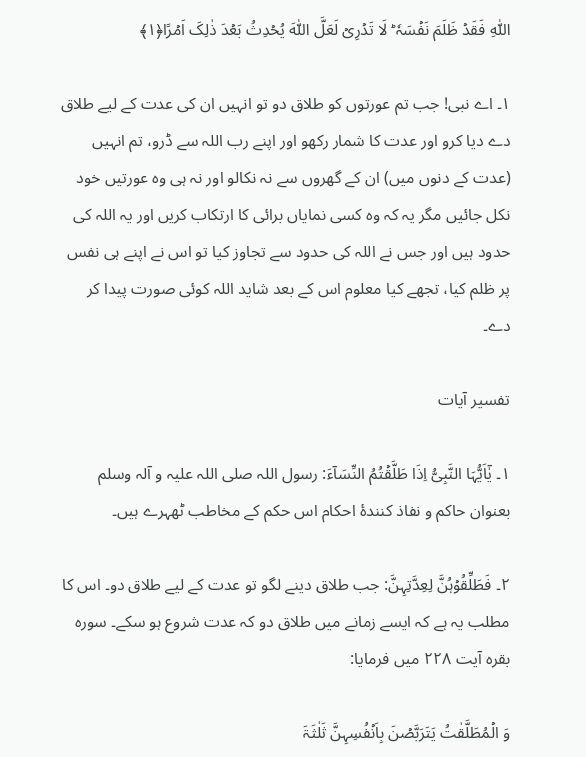اللّٰہِ فَقَدۡ ظَلَمَ نَفۡسَہٗ ؕ لَا تَدۡرِیۡ لَعَلَّ اللّٰہَ یُحۡدِثُ بَعۡدَ ذٰلِکَ اَمۡرًا﴿۱﴾

۱۔ اے نبی! جب تم عورتوں کو طلاق دو تو انہیں ان کی عدت کے لیے طلاق دے دیا کرو اور عدت کا شمار رکھو اور اپنے رب اللہ سے ڈرو، تم انہیں (عدت کے دنوں میں) ان کے گھروں سے نہ نکالو اور نہ ہی وہ عورتیں خود نکل جائیں مگر یہ کہ وہ کسی نمایاں برائی کا ارتکاب کریں اور یہ اللہ کی حدود ہیں اور جس نے اللہ کی حدود سے تجاوز کیا تو اس نے اپنے ہی نفس پر ظلم کیا، تجھے کیا معلوم اس کے بعد شاید اللہ کوئی صورت پیدا کر دے۔

تفسیر آیات

۱۔ یٰۤاَیُّہَا النَّبِیُّ اِذَا طَلَّقۡتُمُ النِّسَآءَ: رسول اللہ صلی اللہ علیہ و آلہ وسلم بعنوان حاکم و نفاذ کنندۂ احکام اس حکم کے مخاطب ٹھہرے ہیں۔

۲۔ فَطَلِّقُوۡہُنَّ لِعِدَّتِہِنَّ: جب طلاق دینے لگو تو عدت کے لیے طلاق دو۔ اس کا مطلب یہ ہے کہ ایسے زمانے میں طلاق دو کہ عدت شروع ہو سکے۔ سورہ بقرہ آیت ۲۲۸ میں فرمایا:

وَ الۡمُطَلَّقٰتُ یَتَرَبَّصۡنَ بِاَنۡفُسِہِنَّ ثَلٰثَۃَ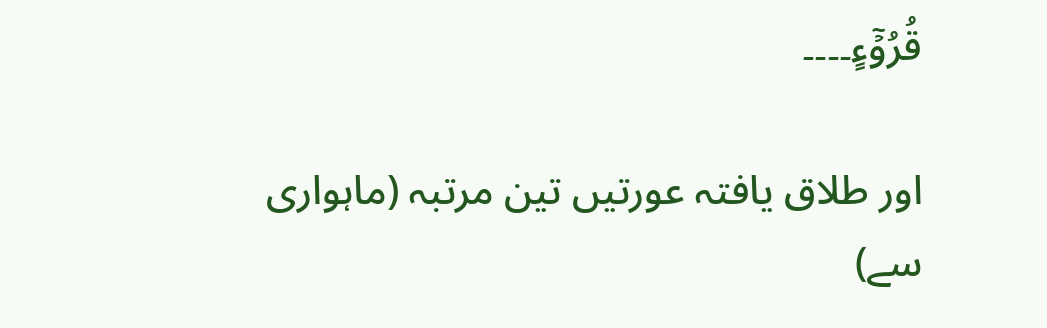قُرُوۡٓءٍ۔۔۔۔

اور طلاق یافتہ عورتیں تین مرتبہ (ماہواری سے)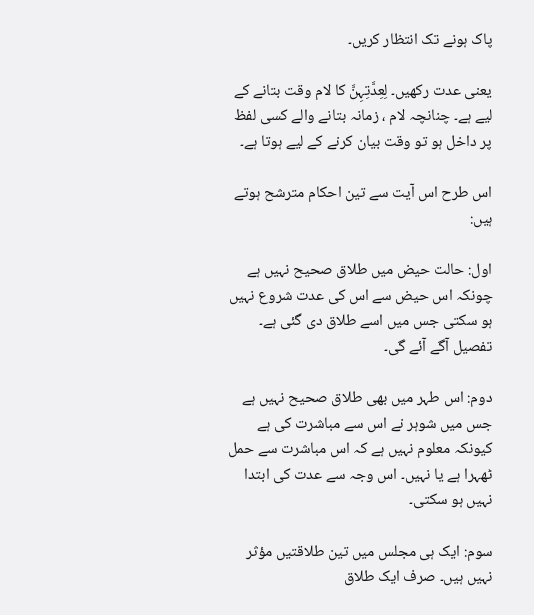پاک ہونے تک انتظار کریں۔

یعنی عدت رکھیں۔ لِعِدَّتِہِنَّ کا لام وقت بتانے کے لیے ہے۔ چنانچہ لام ، زمانہ بتانے والے کسی لفظ پر داخل ہو تو وقت بیان کرنے کے لیے ہوتا ہے۔

اس طرح اس آیت سے تین احکام مترشح ہوتے ہیں:

اول: حالت حیض میں طلاق صحیح نہیں ہے چونکہ اس حیض سے اس کی عدت شروع نہیں ہو سکتی جس میں اسے طلاق دی گئی ہے۔ تفصیل آگے آئے گی۔

دوم: اس طہر میں بھی طلاق صحیح نہیں ہے جس میں شوہر نے اس سے مباشرت کی ہے کیونکہ معلوم نہیں ہے کہ اس مباشرت سے حمل ٹھہرا ہے یا نہیں۔ اس وجہ سے عدت کی ابتدا نہیں ہو سکتی۔

سوم: ایک ہی مجلس میں تین طلاقتیں مؤثر نہیں ہیں۔ صرف ایک طلاق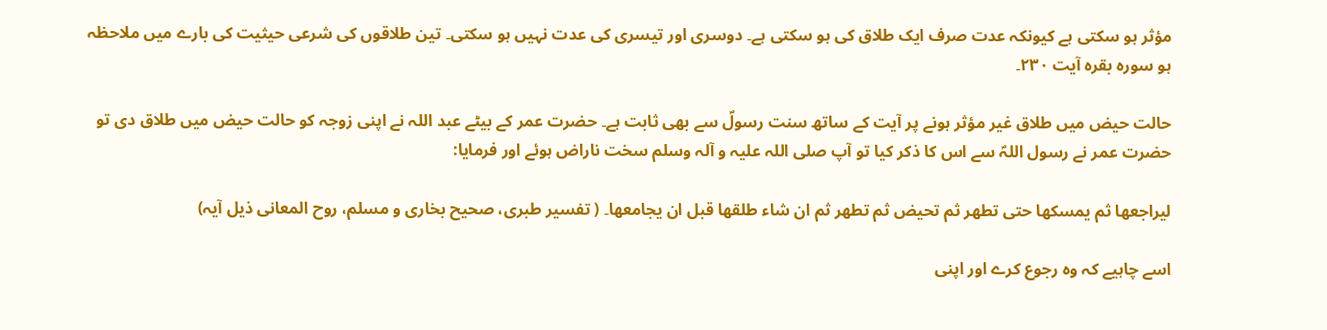مؤثر ہو سکتی ہے کیونکہ عدت صرف ایک طلاق کی ہو سکتی ہے۔ دوسری اور تیسری کی عدت نہیں ہو سکتی۔ تین طلاقوں کی شرعی حیثیت کی بارے میں ملاحظہ ہو سورہ بقرہ آیت ۲۳۰۔

حالت حیض میں طلاق غیر مؤثر ہونے پر آیت کے ساتھ سنت رسولؐ سے بھی ثابت ہے۔ حضرت عمر کے بیٹے عبد اللہ نے اپنی زوجہ کو حالت حیض میں طلاق دی تو حضرت عمر نے رسول اللہؐ سے اس کا ذکر کیا تو آپ صلی اللہ علیہ و آلہ وسلم سخت ناراض ہوئے اور فرمایا:

لیراجعھا ثم یمسکھا حتی تطھر ثم تحیض ثم تطھر ثم ان شاء طلقھا قبل ان یجامعھا۔ ( تفسیر طبری، صحیح بخاری و مسلم، روح المعانی ذیل آیہ)

اسے چاہیے کہ وہ رجوع کرے اور اپنی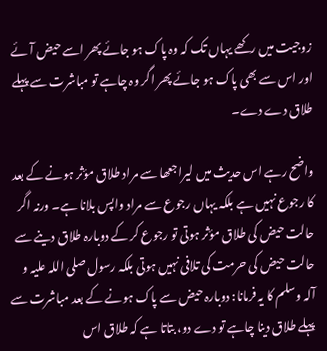زوجیت میں رکھے یہاں تک کہ وہ پاک ہو جائے پھر اسے حیض آئے اور اس سے بھی پاک ہو جائے پھر اگر وہ چاہے تو مباشرت سے پہلے طلاق دے دے۔

واضح رہے اس حدیث میں لیراجعھا سے مراد طلاق مؤثر ہونے کے بعد کا رجوع نہیں ہے بلکہ یہاں رجوع سے مراد واپس بلانا ہے۔ ورنہ اگر حالت حیض کی طلاق مؤثر ہوتی تو رجوع کر کے دوبارہ طلاق دینے سے حالت حیض کی حرمت کی تلافی نہیں ہوتی بلکہ رسول صلی اللہ علیہ و آلہ وسلم کا یہ فرمانا: دوبارہ حیض سے پاک ہونے کے بعد مباشرت سے پہلے طلاق دینا چاہے تو دے دو، بتاتا ہے کہ طلاق اس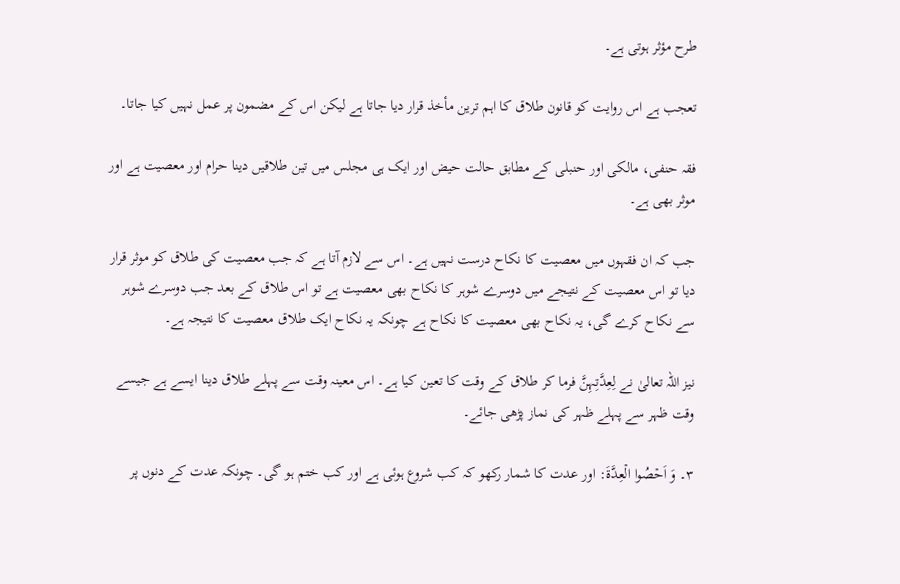طرح مؤثر ہوتی ہے۔

تعجب ہے اس روایت کو قانون طلاق کا اہم ترین مأخذ قرار دیا جاتا ہے لیکن اس کے مضمون پر عمل نہیں کیا جاتا۔

فقہ حنفی، مالکی اور حنبلی کے مطابق حالت حیض اور ایک ہی مجلس میں تین طلاقیں دینا حرام اور معصیت ہے اور موثر بھی ہے۔

جب کہ ان فقہوں میں معصیت کا نکاح درست نہیں ہے۔ اس سے لازم آتا ہے کہ جب معصیت کی طلاق کو موثر قرار دیا تو اس معصیت کے نتیجے میں دوسرے شوہر کا نکاح بھی معصیت ہے تو اس طلاق کے بعد جب دوسرے شوہر سے نکاح کرے گی، یہ نکاح بھی معصیت کا نکاح ہے چونکہ یہ نکاح ایک طلاق معصیت کا نتیجہ ہے۔

نیز اللہ تعالیٰ نے لِعِدَّتِہِنَّ فرما کر طلاق کے وقت کا تعین کیا ہے۔ اس معینہ وقت سے پہلے طلاق دینا ایسے ہے جیسے وقت ظہر سے پہلے ظہر کی نماز پڑھی جائے۔

۳۔ وَ اَحۡصُوا الۡعِدَّۃَ: اور عدت کا شمار رکھو کہ کب شروع ہوئی ہے اور کب ختم ہو گی۔ چونکہ عدت کے دنوں پر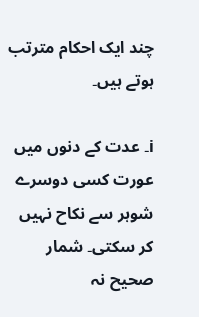چند ایک احکام مترتب ہوتے ہیں۔

i۔ عدت کے دنوں میں عورت کسی دوسرے شوہر سے نکاح نہیں کر سکتی۔ شمار صحیح نہ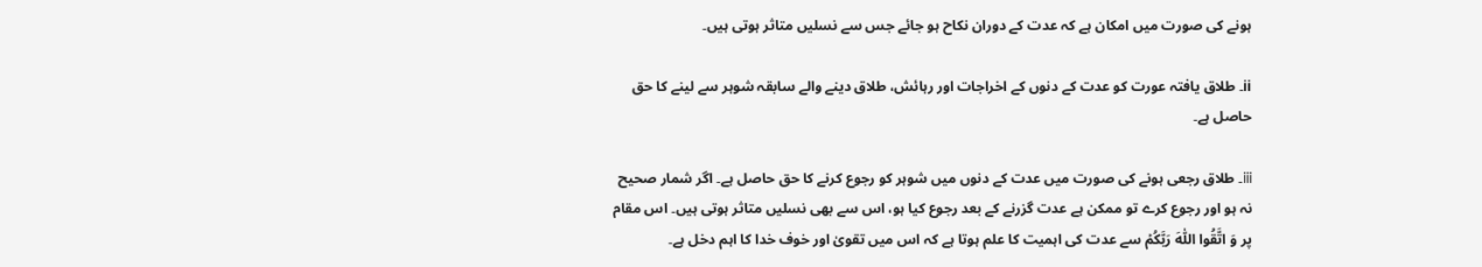ہونے کی صورت میں امکان ہے کہ عدت کے دوران نکاح ہو جائے جس سے نسلیں متاثر ہوتی ہیں۔

ii۔ طلاق یافتہ عورت کو عدت کے دنوں کے اخراجات اور رہائش، طلاق دینے والے سابقہ شوہر سے لینے کا حق حاصل ہے۔

iii۔ طلاق رجعی ہونے کی صورت میں عدت کے دنوں میں شوہر کو رجوع کرنے کا حق حاصل ہے۔ اگر شمار صحیح نہ ہو اور رجوع کرے تو ممکن ہے عدت گزرنے کے بعد رجوع کیا ہو، اس سے بھی نسلیں متاثر ہوتی ہیں۔ اس مقام پر وَ اتَّقُوا اللّٰہَ رَبَّکُمۡ سے عدت کی اہمیت کا علم ہوتا ہے کہ اس میں تقویٰ اور خوف خدا کا اہم دخل ہے۔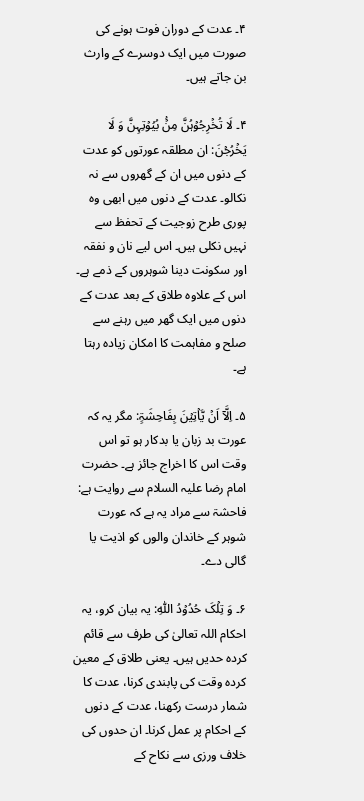۴۔ عدت کے دوران فوت ہونے کی صورت میں ایک دوسرے کے وارث بن جاتے ہیں۔

۴۔ لَا تُخۡرِجُوۡہُنَّ مِنۡۢ بُیُوۡتِہِنَّ وَ لَا یَخۡرُجۡنَ: ان مطلقہ عورتوں کو عدت کے دنوں میں ان کے گھروں سے نہ نکالو۔ عدت کے دنوں میں ابھی وہ پوری طرح زوجیت کے تحفظ سے نہیں نکلی ہیں۔ اس لیے نان و نفقہ اور سکونت دینا شوہروں کے ذمے ہے۔ اس کے علاوہ طلاق کے بعد عدت کے دنوں میں ایک گھر میں رہنے سے صلح و مفاہمت کا امکان زیادہ رہتا ہے۔

۵۔ اِلَّاۤ اَنۡ یَّاۡتِیۡنَ بِفَاحِشَۃٍ: مگر یہ کہ عورت بد زبان یا بدکار ہو تو اس وقت اس کا اخراج جائز ہے۔ حضرت امام رضا علیہ السلام سے روایت ہے: فاحشۃ سے مراد یہ ہے کہ عورت شوہر کے خاندان والوں کو اذیت یا گالی دے۔

۶۔ وَ تِلۡکَ حُدُوۡدُ اللّٰہِ: یہ بیان کرو، یہ احکام اللہ تعالیٰ کی طرف سے قائم کردہ حدیں ہیں۔ یعنی طلاق کے معین کردہ وقت کی پابندی کرنا، عدت کا شمار درست رکھنا، عدت کے دنوں کے احکام پر عمل کرنا۔ ان حدوں کی خلاف ورزی سے نکاح کے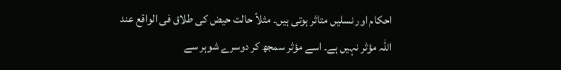احکام اور نسلیں متاثر ہوتی ہیں۔ مثلاً حالت حیض کی طلاق فی الواقع عند اللہ مؤثر نہیں ہے۔ اسے مؤثر سمجھ کر دوسرے شوہر سے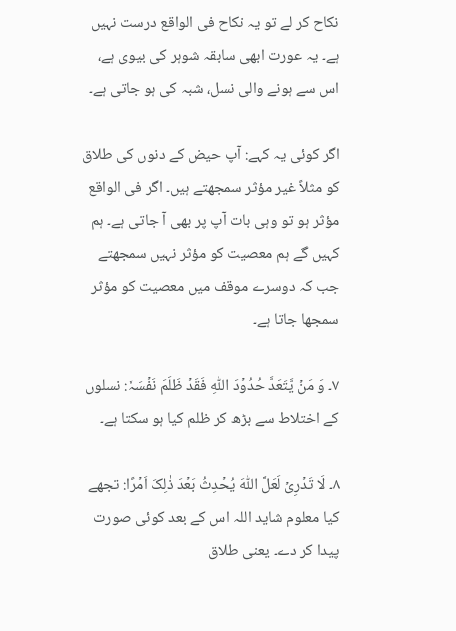نکاح کر لے تو یہ نکاح فی الواقع درست نہیں ہے۔ یہ عورت ابھی سابقہ شوہر کی بیوی ہے، اس سے ہونے والی نسل، شبہ کی ہو جاتی ہے۔

اگر کوئی یہ کہے: آپ حیض کے دنوں کی طلاق کو مثلاً غیر مؤثر سمجھتے ہیں۔ اگر فی الواقع مؤثر ہو تو وہی بات آپ پر بھی آ جاتی ہے۔ ہم کہیں گے ہم معصیت کو مؤثر نہیں سمجھتے جب کہ دوسرے موقف میں معصیت کو مؤثر سمجھا جاتا ہے۔

۷۔ وَ مَنۡ یَّتَعَدَّ حُدُوۡدَ اللّٰہِ فَقَدۡ ظَلَمَ نَفۡسَہٗ: نسلوں کے اختلاط سے بڑھ کر ظلم کیا ہو سکتا ہے۔

۸۔ لَا تَدۡرِیۡ لَعَلَّ اللّٰہَ یُحۡدِثُ بَعۡدَ ذٰلِکَ اَمۡرًا: تجھے کیا معلوم شاید اللہ اس کے بعد کوئی صورت پیدا کر دے۔ یعنی طلاق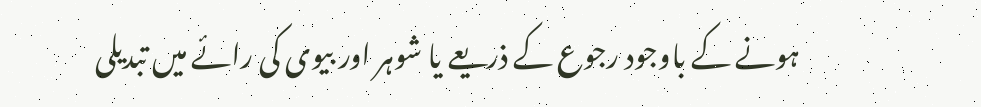ہونے کے باوجود رجوع کے ذریعے یا شوہر اور بیوی کی رائے میں تبدیلی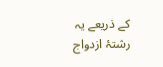کے ذریعے یہ رشتۂ ازدواج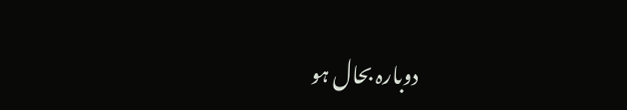دوبارہ بحال ہو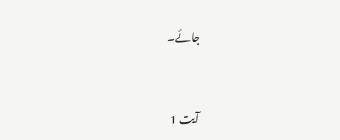جائے۔


آیت 1